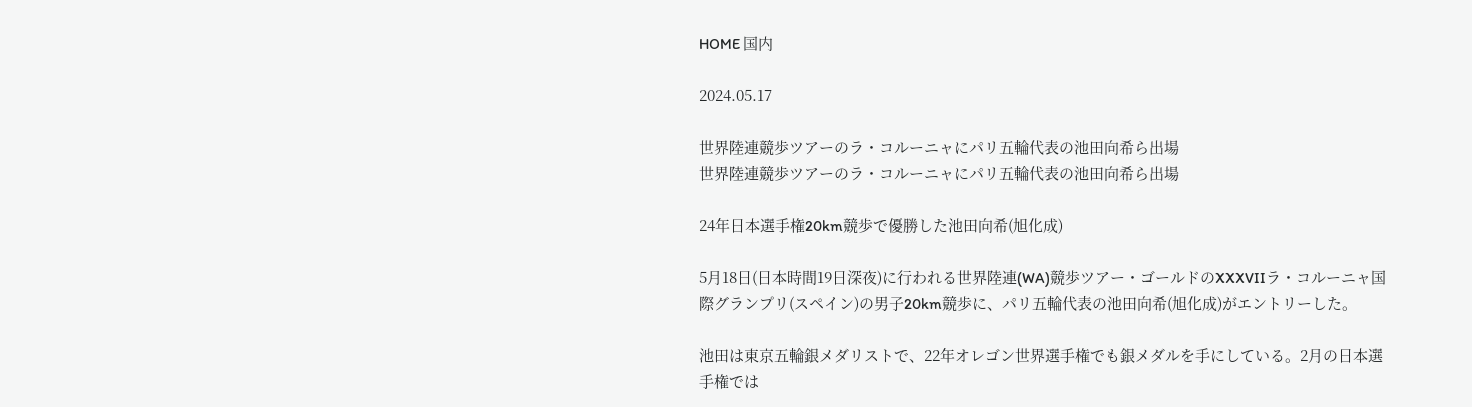HOME 国内

2024.05.17

世界陸連競歩ツアーのラ・コルーニャにパリ五輪代表の池田向希ら出場
世界陸連競歩ツアーのラ・コルーニャにパリ五輪代表の池田向希ら出場

24年日本選手権20km競歩で優勝した池田向希(旭化成)

5月18日(日本時間19日深夜)に行われる世界陸連(WA)競歩ツアー・ゴールドのXXXVIIラ・コルーニャ国際グランプリ(スペイン)の男子20km競歩に、パリ五輪代表の池田向希(旭化成)がエントリーした。

池田は東京五輪銀メダリストで、22年オレゴン世界選手権でも銀メダルを手にしている。2月の日本選手権では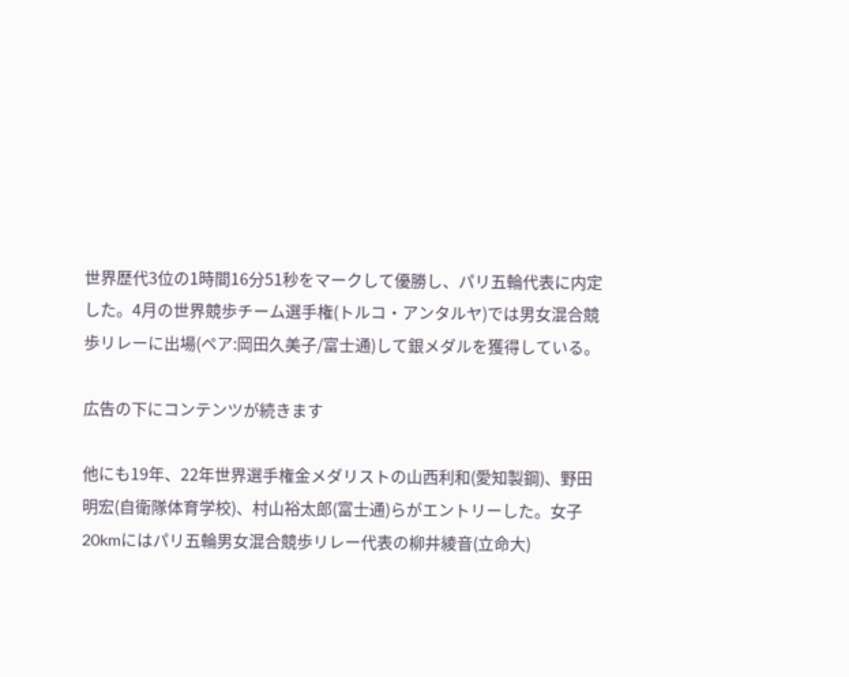世界歴代3位の1時間16分51秒をマークして優勝し、パリ五輪代表に内定した。4月の世界競歩チーム選手権(トルコ・アンタルヤ)では男女混合競歩リレーに出場(ペア:岡田久美子/富士通)して銀メダルを獲得している。

広告の下にコンテンツが続きます

他にも19年、22年世界選手権金メダリストの山西利和(愛知製鋼)、野田明宏(自衛隊体育学校)、村山裕太郎(富士通)らがエントリーした。女子20kmにはパリ五輪男女混合競歩リレー代表の柳井綾音(立命大)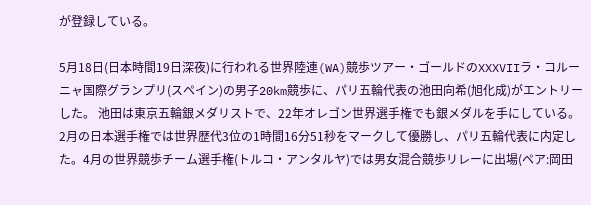が登録している。

5月18日(日本時間19日深夜)に行われる世界陸連(WA)競歩ツアー・ゴールドのXXXVIIラ・コルーニャ国際グランプリ(スペイン)の男子20km競歩に、パリ五輪代表の池田向希(旭化成)がエントリーした。 池田は東京五輪銀メダリストで、22年オレゴン世界選手権でも銀メダルを手にしている。2月の日本選手権では世界歴代3位の1時間16分51秒をマークして優勝し、パリ五輪代表に内定した。4月の世界競歩チーム選手権(トルコ・アンタルヤ)では男女混合競歩リレーに出場(ペア:岡田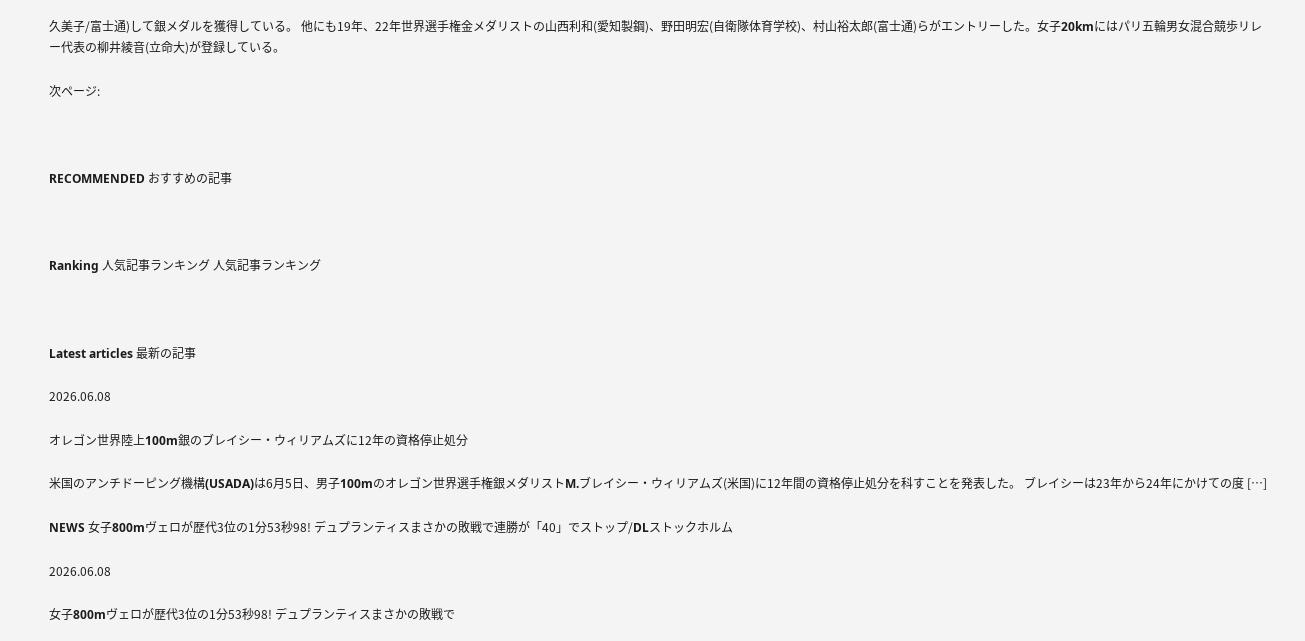久美子/富士通)して銀メダルを獲得している。 他にも19年、22年世界選手権金メダリストの山西利和(愛知製鋼)、野田明宏(自衛隊体育学校)、村山裕太郎(富士通)らがエントリーした。女子20kmにはパリ五輪男女混合競歩リレー代表の柳井綾音(立命大)が登録している。

次ページ:



RECOMMENDED おすすめの記事



Ranking 人気記事ランキング 人気記事ランキング



Latest articles 最新の記事

2026.06.08

オレゴン世界陸上100m銀のブレイシー・ウィリアムズに12年の資格停止処分

米国のアンチドーピング機構(USADA)は6月5日、男子100mのオレゴン世界選手権銀メダリストM.ブレイシー・ウィリアムズ(米国)に12年間の資格停止処分を科すことを発表した。 ブレイシーは23年から24年にかけての度 […]

NEWS 女子800mヴェロが歴代3位の1分53秒98! デュプランティスまさかの敗戦で連勝が「40」でストップ/DLストックホルム

2026.06.08

女子800mヴェロが歴代3位の1分53秒98! デュプランティスまさかの敗戦で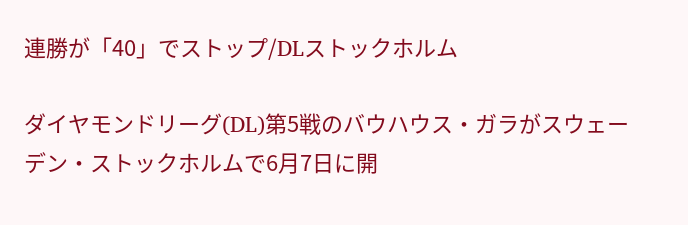連勝が「40」でストップ/DLストックホルム

ダイヤモンドリーグ(DL)第5戦のバウハウス・ガラがスウェーデン・ストックホルムで6月7日に開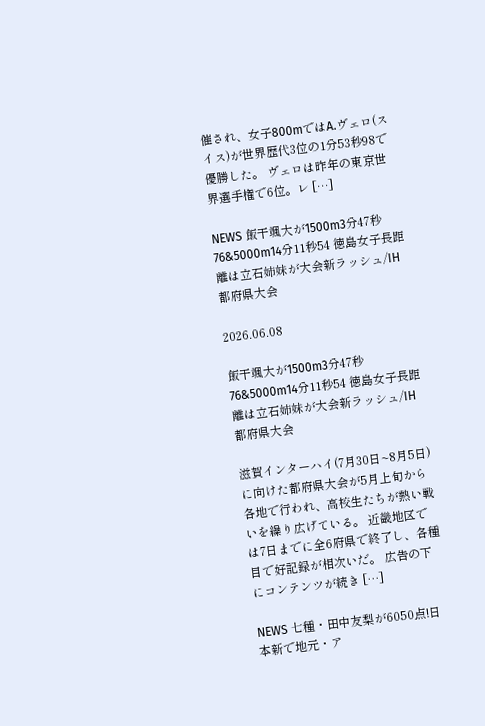催され、女子800mではA.ヴェロ(スイス)が世界歴代3位の1分53秒98で優勝した。 ヴェロは昨年の東京世界選手権で6位。レ […]

NEWS 飯干颯大が1500m3分47秒76&5000m14分11秒54 徳島女子長距離は立石姉妹が大会新ラッシュ/IH都府県大会

2026.06.08

飯干颯大が1500m3分47秒76&5000m14分11秒54 徳島女子長距離は立石姉妹が大会新ラッシュ/IH都府県大会

滋賀インターハイ(7月30日~8月5日)に向けた都府県大会が5月上旬から各地で行われ、高校生たちが熱い戦いを繰り広げている。 近畿地区では7日までに全6府県で終了し、各種目で好記録が相次いだ。 広告の下にコンテンツが続き […]

NEWS 七種・田中友梨が6050点!日本新で地元・ア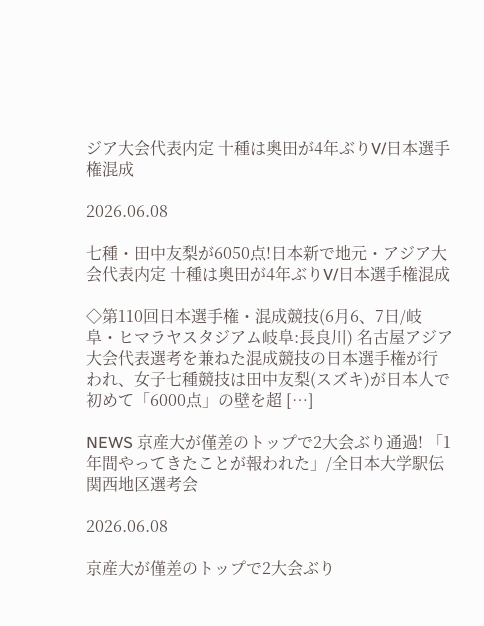ジア大会代表内定 十種は奥田が4年ぶりV/日本選手権混成

2026.06.08

七種・田中友梨が6050点!日本新で地元・アジア大会代表内定 十種は奥田が4年ぶりV/日本選手権混成

◇第110回日本選手権・混成競技(6月6、7日/岐阜・ヒマラヤスタジアム岐阜:長良川) 名古屋アジア大会代表選考を兼ねた混成競技の日本選手権が行われ、女子七種競技は田中友梨(スズキ)が日本人で初めて「6000点」の壁を超 […]

NEWS 京産大が僅差のトップで2大会ぶり通過! 「1年間やってきたことが報われた」/全日本大学駅伝関西地区選考会

2026.06.08

京産大が僅差のトップで2大会ぶり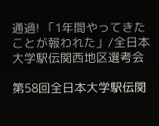通過! 「1年間やってきたことが報われた」/全日本大学駅伝関西地区選考会

第58回全日本大学駅伝関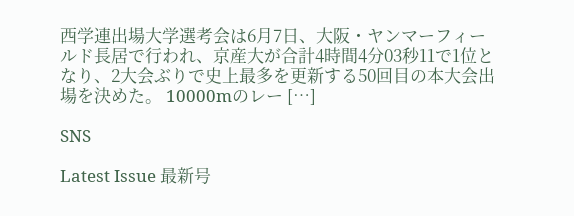西学連出場大学選考会は6月7日、大阪・ヤンマーフィールド長居で行われ、京産大が合計4時間4分03秒11で1位となり、2大会ぶりで史上最多を更新する50回目の本大会出場を決めた。 10000mのレー […]

SNS

Latest Issue 最新号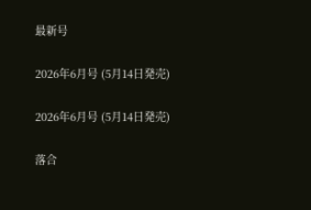最新号

2026年6月号 (5月14日発売)

2026年6月号 (5月14日発売)

落合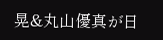晃&丸山優真が日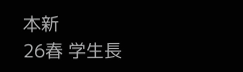本新
26春 学生長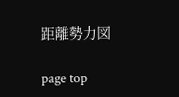距離勢力図

page top